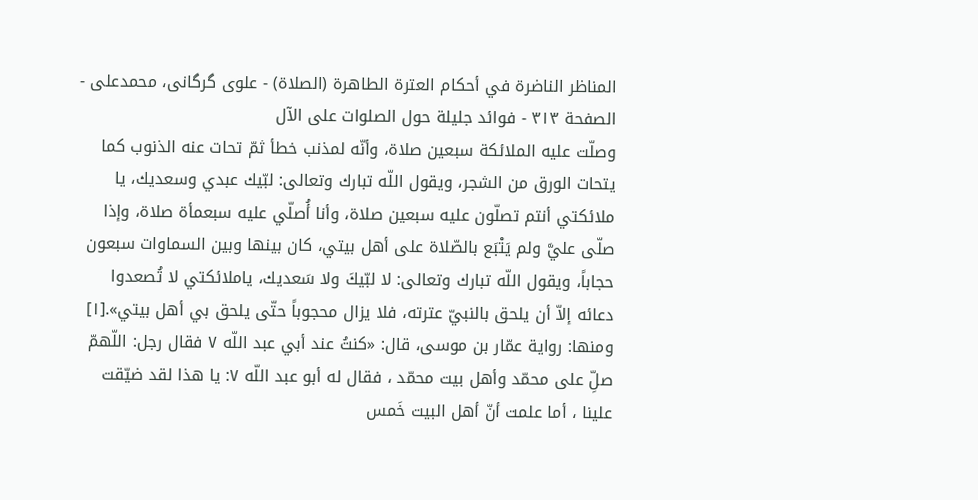المناظر الناضرة في أحکام العترة الطاهرة (الصلاة) - علوی گرگانی، محمدعلی - الصفحة ٣١٣ - فوائد جليلة حول الصلوات على الآل
وصلّت عليه الملائكة سبعين صلاة، وأنّه لمذنب خطأ ثمّ تحات عنه الذنوب كما يتحات الورق من الشجر، ويقول اللّه تبارك وتعالى: لبّيك عبدي وسعديك، يا ملائكتي أنتم تصلّون عليه سبعين صلاة، وأنا أُصلّي عليه سبعمأة صلاة، وإذا صلّى عليَّ ولم يَتْبَع بالصّلاة على أهل بيتي، كان بينها وبين السماوات سبعون حجاباً، ويقول اللّه تبارك وتعالى: لا لبّيكَ ولا سَعديك، ياملائكتي لا تُصعدوا دعائه إلاّ أن يلحق بالنبيّ عترته، فلا يزال محجوباً حتّى يلحق بي أهل بيتي».[١]
ومنها: رواية عمّار بن موسى، قال: «كنتُ عند أبي عبد اللّه ٧ فقال رجل: اللّهمّ صلِّ على محمّد وأهل بيت محمّد ، فقال له أبو عبد اللّه ٧: يا هذا لقد ضيّقت علينا ، أما علمت أنّ أهل البيت خَمس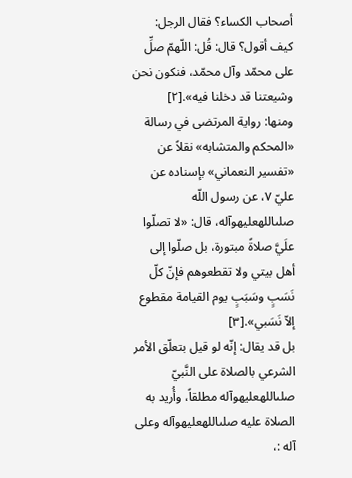أصحاب الكساء؟ فقال الرجل: كيف أقول؟ قال: قُل: اللّهمّ صلِّ على محمّد وآل محمّد، فنكون نحن وشيعتنا قد دخلنا فيه».[٢]
ومنها: رواية المرتضى في رسالة «المحكم والمتشابه» نقلاً عن «تفسير النعماني» بإسناده عن عليّ ٧، عن رسول اللّه صلىاللهعليهوآله، قال: «لا تصلّوا علَيَّ صلاةً مبتورة، بل صلّوا إلى أهل بيتي ولا تقطعوهم فإنّ كلّ نَسَبٍ وسَبَبٍ يوم القيامة مقطوع إلاّ نَسَبي».[٣]
بل قد يقال: إنّه لو قيل بتعلّق الأمر الشرعي بالصلاة على النَّبيّ صلىاللهعليهوآله مطلقاً، وأُريد به الصلاة عليه صلىاللهعليهوآله وعلى آله :،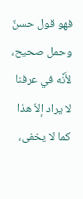فهو قول حسنٌ وحمل صحيح، لأَنَّه في عرفنا لا يراد إلاّ هذا كما لا يخفى،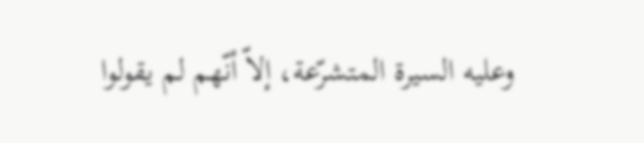وعليه السيرة المتشرّعة، إلاّ أنّهم لم يقولوا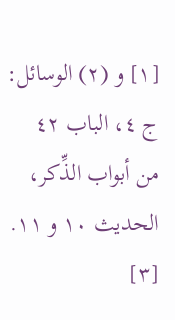[١] و (٢) الوسائل: ج ٤، الباب ٤٢ من أبواب الذِّكر، الحديث ١٠ و ١١.
[٣]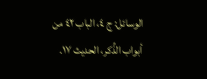الوسائل: ج ٤، الباب ٤٢ من أبواب الذِّكر، الحديث ١٧.